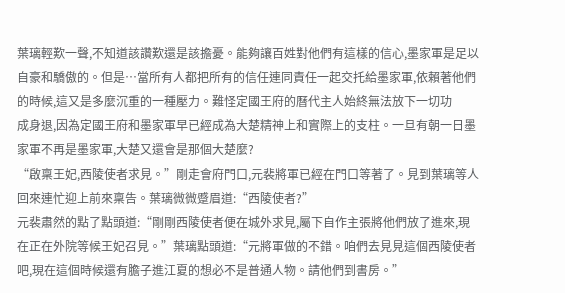葉璃輕歎一聲,不知道該讚歎還是該擔憂。能夠讓百姓對他們有這樣的信心,墨家軍是足以自豪和驕傲的。但是…當所有人都把所有的信任連同責任一起交托給墨家軍,依賴著他們的時候,這又是多麼沉重的一種壓力。難怪定國王府的曆代主人始終無法放下一切功
成身退,因為定國王府和墨家軍早已經成為大楚精神上和實際上的支柱。一旦有朝一日墨家軍不再是墨家軍,大楚又還會是那個大楚麼?
“啟稟王妃,西陵使者求見。”剛走會府門口,元裴將軍已經在門口等著了。見到葉璃等人回來連忙迎上前來稟告。葉璃微微蹙眉道:“西陵使者?”
元裴肅然的點了點頭道:“剛剛西陵使者便在城外求見,屬下自作主張將他們放了進來,現在正在外院等候王妃召見。”葉璃點頭道:“元將軍做的不錯。咱們去見見這個西陵使者吧,現在這個時候還有膽子進江夏的想必不是普通人物。請他們到書房。”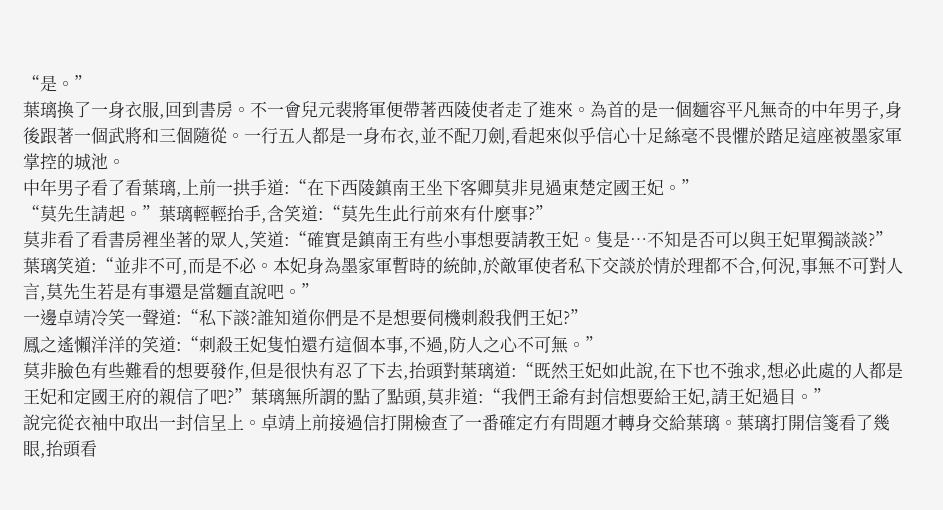“是。”
葉璃換了一身衣服,回到書房。不一會兒元裴將軍便帶著西陵使者走了進來。為首的是一個麵容平凡無奇的中年男子,身後跟著一個武將和三個隨從。一行五人都是一身布衣,並不配刀劍,看起來似乎信心十足絲毫不畏懼於踏足這座被墨家軍掌控的城池。
中年男子看了看葉璃,上前一拱手道:“在下西陵鎮南王坐下客卿莫非見過東楚定國王妃。”
“莫先生請起。”葉璃輕輕抬手,含笑道:“莫先生此行前來有什麼事?”
莫非看了看書房裡坐著的眾人,笑道:“確實是鎮南王有些小事想要請教王妃。隻是…不知是否可以與王妃單獨談談?”葉璃笑道:“並非不可,而是不必。本妃身為墨家軍暫時的統帥,於敵軍使者私下交談於情於理都不合,何況,事無不可對人言,莫先生若是有事還是當麵直說吧。”
一邊卓靖冷笑一聲道:“私下談?誰知道你們是不是想要伺機刺殺我們王妃?”
鳳之遙懶洋洋的笑道:“刺殺王妃隻怕還冇這個本事,不過,防人之心不可無。”
莫非臉色有些難看的想要發作,但是很快有忍了下去,抬頭對葉璃道:“既然王妃如此說,在下也不強求,想必此處的人都是王妃和定國王府的親信了吧?”葉璃無所謂的點了點頭,莫非道:“我們王爺有封信想要給王妃,請王妃過目。”
說完從衣袖中取出一封信呈上。卓靖上前接過信打開檢查了一番確定冇有問題才轉身交給葉璃。葉璃打開信箋看了幾眼,抬頭看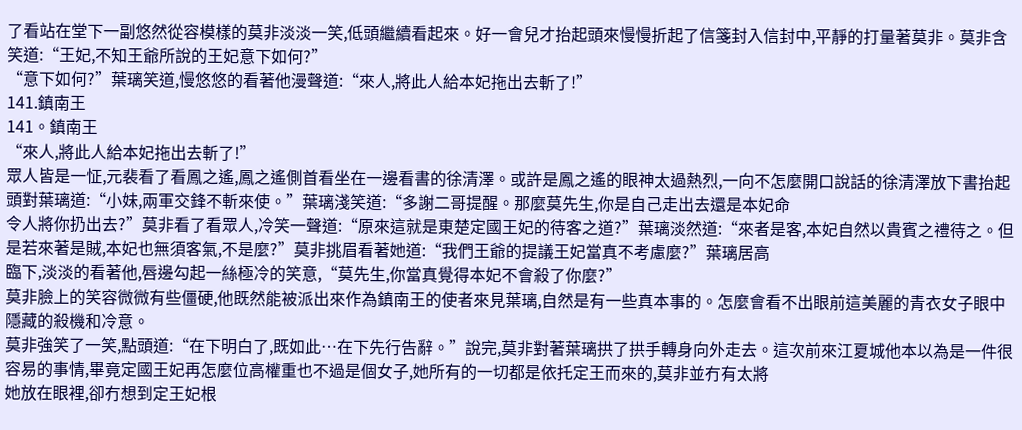了看站在堂下一副悠然從容模樣的莫非淡淡一笑,低頭繼續看起來。好一會兒才抬起頭來慢慢折起了信箋封入信封中,平靜的打量著莫非。莫非含笑道:“王妃,不知王爺所說的王妃意下如何?”
“意下如何?”葉璃笑道,慢悠悠的看著他漫聲道:“來人,將此人給本妃拖出去斬了!”
141.鎮南王
141。鎮南王
“來人,將此人給本妃拖出去斬了!”
眾人皆是一怔,元裴看了看鳳之遙,鳳之遙側首看坐在一邊看書的徐清澤。或許是鳳之遙的眼神太過熱烈,一向不怎麼開口說話的徐清澤放下書抬起頭對葉璃道:“小妹,兩軍交鋒不斬來使。”葉璃淺笑道:“多謝二哥提醒。那麼莫先生,你是自己走出去還是本妃命
令人將你扔出去?”莫非看了看眾人,冷笑一聲道:“原來這就是東楚定國王妃的待客之道?”葉璃淡然道:“來者是客,本妃自然以貴賓之禮待之。但是若來著是賊,本妃也無須客氣,不是麼?”莫非挑眉看著她道:“我們王爺的提議王妃當真不考慮麼?”葉璃居高
臨下,淡淡的看著他,唇邊勾起一絲極冷的笑意,“莫先生,你當真覺得本妃不會殺了你麼?”
莫非臉上的笑容微微有些僵硬,他既然能被派出來作為鎮南王的使者來見葉璃,自然是有一些真本事的。怎麼會看不出眼前這美麗的青衣女子眼中隱藏的殺機和冷意。
莫非強笑了一笑,點頭道:“在下明白了,既如此…在下先行告辭。”說完,莫非對著葉璃拱了拱手轉身向外走去。這次前來江夏城他本以為是一件很容易的事情,畢竟定國王妃再怎麼位高權重也不過是個女子,她所有的一切都是依托定王而來的,莫非並冇有太將
她放在眼裡,卻冇想到定王妃根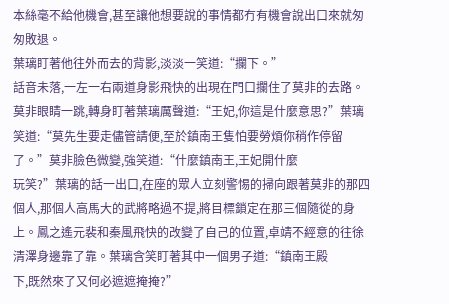本絲毫不給他機會,甚至讓他想要說的事情都冇有機會說出口來就匆匆敗退。
葉璃盯著他往外而去的背影,淡淡一笑道:“攔下。”
話音未落,一左一右兩道身影飛快的出現在門口攔住了莫非的去路。莫非眼睛一跳,轉身盯著葉璃厲聲道:“王妃,你這是什麼意思?”葉璃笑道:“莫先生要走儘管請便,至於鎮南王隻怕要勞煩你稍作停留了。”莫非臉色微變,強笑道:“什麼鎮南王,王妃開什麼
玩笑?”葉璃的話一出口,在座的眾人立刻警惕的掃向跟著莫非的那四個人,那個人高馬大的武將略過不提,將目標鎖定在那三個隨從的身上。鳳之遙元裴和秦風飛快的改變了自己的位置,卓靖不經意的往徐清澤身邊靠了靠。葉璃含笑盯著其中一個男子道:“鎮南王殿
下,既然來了又何必遮遮掩掩?”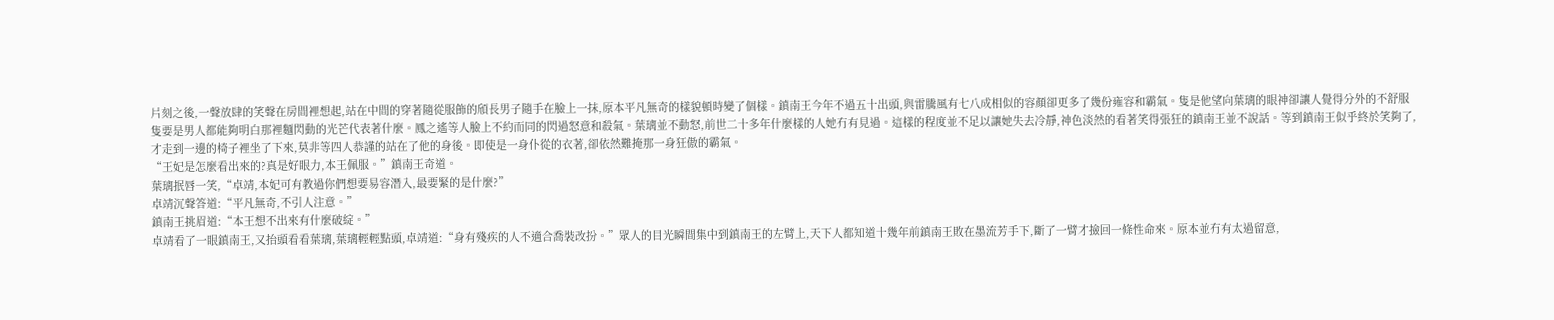片刻之後,一聲放肆的笑聲在房間裡想起,站在中間的穿著隨從服飾的頎長男子隨手在臉上一抹,原本平凡無奇的樣貌頓時變了個樣。鎮南王今年不過五十出頭,與雷騰風有七八成相似的容顏卻更多了幾份雍容和霸氣。隻是他望向葉璃的眼神卻讓人覺得分外的不舒服
隻要是男人都能夠明白那裡麵閃動的光芒代表著什麼。鳳之遙等人臉上不約而同的閃過怒意和殺氣。葉璃並不動怒,前世二十多年什麼樣的人她冇有見過。這樣的程度並不足以讓她失去冷靜,神色淡然的看著笑得張狂的鎮南王並不說話。等到鎮南王似乎終於笑夠了,
才走到一邊的椅子裡坐了下來,莫非等四人恭謹的站在了他的身後。即使是一身仆從的衣著,卻依然難掩那一身狂傲的霸氣。
“王妃是怎麼看出來的?真是好眼力,本王佩服。”鎮南王奇道。
葉璃抿唇一笑,“卓靖,本妃可有教過你們想要易容潛入,最要緊的是什麼?”
卓靖沉聲答道:“平凡無奇,不引人注意。”
鎮南王挑眉道:“本王想不出來有什麼破綻。”
卓靖看了一眼鎮南王,又抬頭看看葉璃,葉璃輕輕點頭,卓靖道:“身有殘疾的人不適合喬裝改扮。”眾人的目光瞬間集中到鎮南王的左臂上,天下人都知道十幾年前鎮南王敗在墨流芳手下,斷了一臂才撿回一條性命來。原本並冇有太過留意,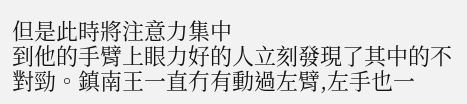但是此時將注意力集中
到他的手臂上眼力好的人立刻發現了其中的不對勁。鎮南王一直冇有動過左臂,左手也一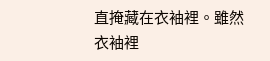直掩藏在衣袖裡。雖然衣袖裡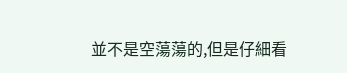並不是空蕩蕩的,但是仔細看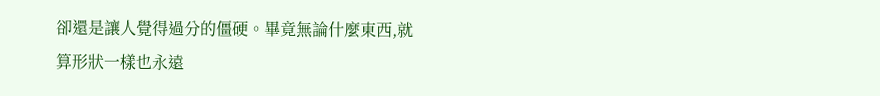卻還是讓人覺得過分的僵硬。畢竟無論什麼東西,就算形狀一樣也永遠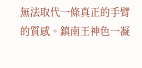無法取代一條真正的手臂的質感。鎮南王神色一凝